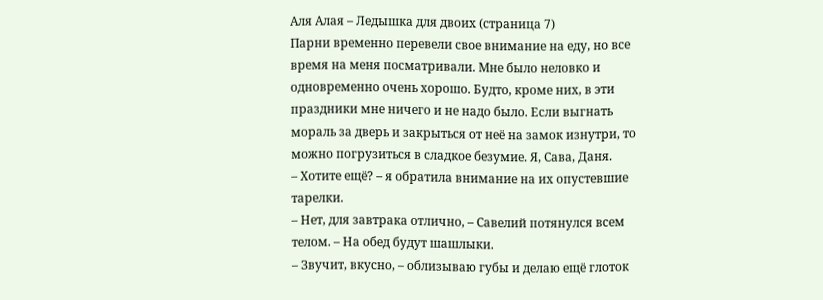Аля Алая – Ледышка для двоих (страница 7)
Парни временно перевели свое внимание на еду, но все время на меня посматривали. Мне было неловко и одновременно очень хорошо. Будто, кроме них, в эти праздники мне ничего и не надо было. Если выгнать мораль за дверь и закрыться от неё на замок изнутри, то можно погрузиться в сладкое безумие. Я, Сава, Даня.
– Хотите ещё? – я обратила внимание на их опустевшие тарелки.
– Нет, для завтрака отлично, – Савелий потянулся всем телом. – На обед будут шашлыки.
– Звучит, вкусно, – облизываю губы и делаю ещё глоток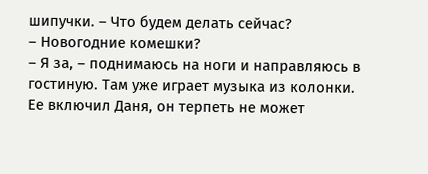шипучки. – Что будем делать сейчас?
– Новогодние комешки?
– Я за, – поднимаюсь на ноги и направляюсь в гостиную. Там уже играет музыка из колонки. Ее включил Даня, он терпеть не может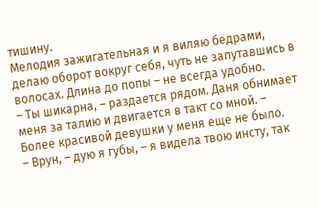тишину.
Мелодия зажигательная и я виляю бедрами, делаю оборот вокруг себя, чуть не запутавшись в волосах. Длина до попы – не всегда удобно.
– Ты шикарна, – раздается рядом. Даня обнимает меня за талию и двигается в такт со мной. – Более красивой девушки у меня еще не было.
– Врун, – дую я губы, – я видела твою инсту, так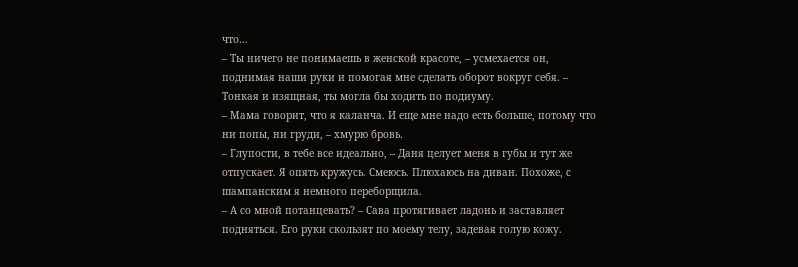что…
– Ты ничего не понимаешь в женской красоте, – усмехается он, поднимая наши руки и помогая мне сделать оборот вокруг себя. – Тонкая и изящная, ты могла бы ходить по подиуму.
– Мама говорит, что я каланча. И еще мне надо есть больше, потому что ни попы, ни груди, – хмурю бровь.
– Глупости, в тебе все идеально, – Даня целует меня в губы и тут же отпускает. Я опять кружусь. Смеюсь. Плюхаюсь на диван. Похоже, с шампанским я немного переборщила.
– А со мной потанцевать? – Сава протягивает ладонь и заставляет подняться. Его руки скользят по моему телу, задевая голую кожу.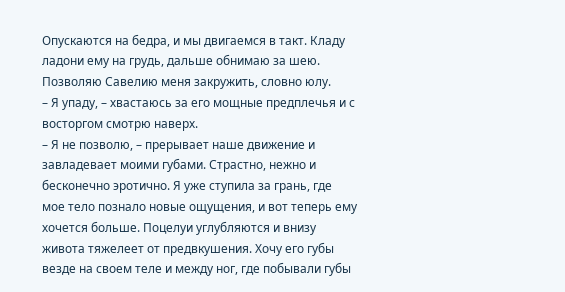Опускаются на бедра, и мы двигаемся в такт. Кладу ладони ему на грудь, дальше обнимаю за шею. Позволяю Савелию меня закружить, словно юлу.
– Я упаду, – хвастаюсь за его мощные предплечья и с восторгом смотрю наверх.
– Я не позволю, – прерывает наше движение и завладевает моими губами. Страстно, нежно и бесконечно эротично. Я уже ступила за грань, где мое тело познало новые ощущения, и вот теперь ему хочется больше. Поцелуи углубляются и внизу живота тяжелеет от предвкушения. Хочу его губы везде на своем теле и между ног, где побывали губы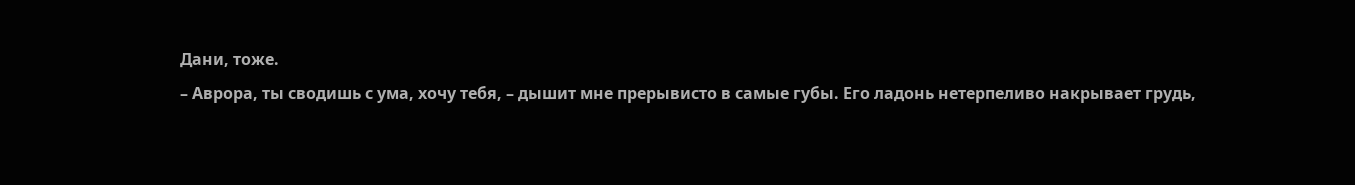Дани, тоже.
– Аврора, ты сводишь с ума, хочу тебя, – дышит мне прерывисто в самые губы. Его ладонь нетерпеливо накрывает грудь,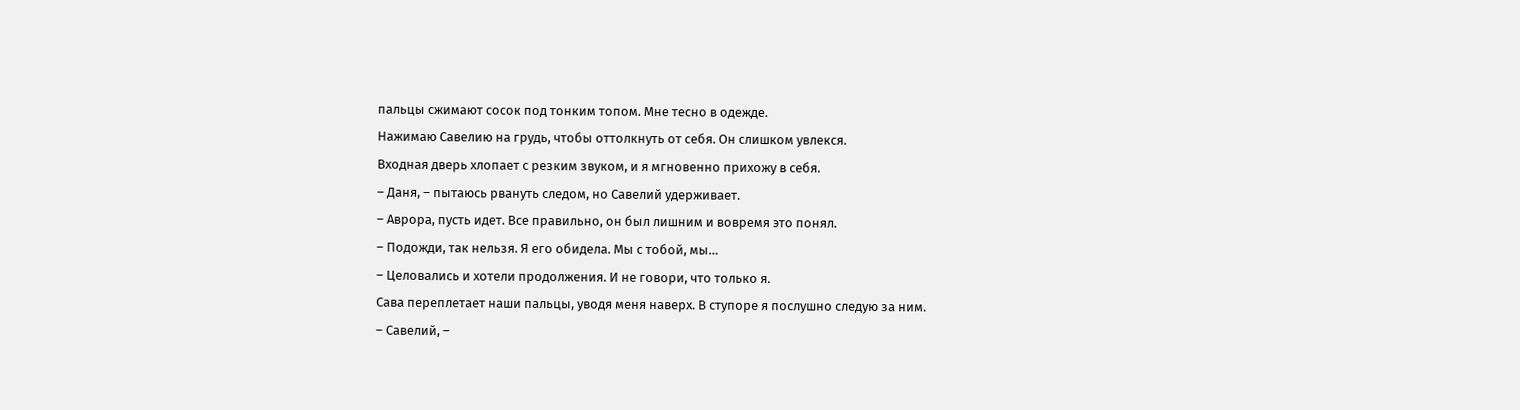пальцы сжимают сосок под тонким топом. Мне тесно в одежде.
Нажимаю Савелию на грудь, чтобы оттолкнуть от себя. Он слишком увлекся.
Входная дверь хлопает с резким звуком, и я мгновенно прихожу в себя.
– Даня, – пытаюсь рвануть следом, но Савелий удерживает.
– Аврора, пусть идет. Все правильно, он был лишним и вовремя это понял.
– Подожди, так нельзя. Я его обидела. Мы с тобой, мы…
– Целовались и хотели продолжения. И не говори, что только я.
Сава переплетает наши пальцы, уводя меня наверх. В ступоре я послушно следую за ним.
– Савелий, –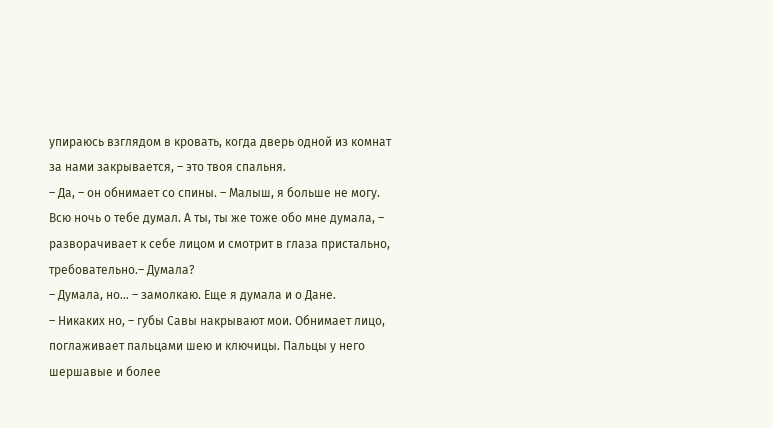упираюсь взглядом в кровать, когда дверь одной из комнат за нами закрывается, – это твоя спальня.
– Да, – он обнимает со спины. – Малыш, я больше не могу. Всю ночь о тебе думал. А ты, ты же тоже обо мне думала, – разворачивает к себе лицом и смотрит в глаза пристально, требовательно.– Думала?
– Думала, но… – замолкаю. Еще я думала и о Дане.
– Никаких но, – губы Савы накрывают мои. Обнимает лицо, поглаживает пальцами шею и ключицы. Пальцы у него шершавые и более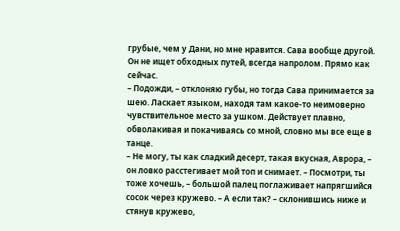грубые, чем у Дани, но мне нравится. Сава вообще другой. Он не ищет обходных путей, всегда напролом. Прямо как сейчас.
– Подожди, – отклоняю губы, но тогда Сава принимается за шею. Ласкает языком, находя там какое-то неимоверно чувствительное место за ушком. Действует плавно, обволакивая и покачиваясь со мной, словно мы все еще в танце.
– Не могу, ты как сладкий десерт, такая вкусная, Аврора, – он ловко расстегивает мой топ и снимает. – Посмотри, ты тоже хочешь, – большой палец поглаживает напрягшийся сосок через кружево. – А если так? – склонившись ниже и стянув кружево,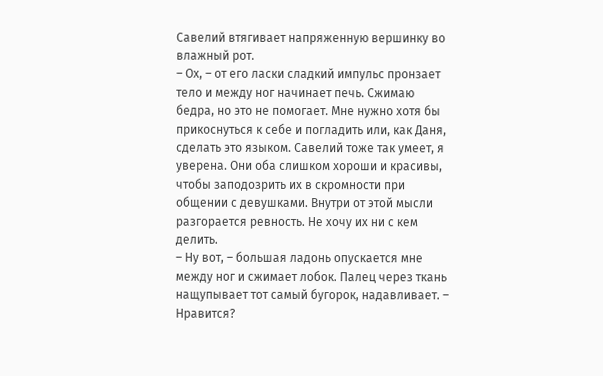Савелий втягивает напряженную вершинку во влажный рот.
– Ох, – от его ласки сладкий импульс пронзает тело и между ног начинает печь. Сжимаю бедра, но это не помогает. Мне нужно хотя бы прикоснуться к себе и погладить или, как Даня, сделать это языком. Савелий тоже так умеет, я уверена. Они оба слишком хороши и красивы, чтобы заподозрить их в скромности при общении с девушками. Внутри от этой мысли разгорается ревность. Не хочу их ни с кем делить.
– Ну вот, – большая ладонь опускается мне между ног и сжимает лобок. Палец через ткань нащупывает тот самый бугорок, надавливает. – Нравится?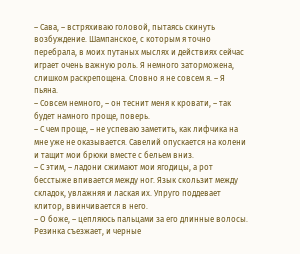– Сава, – встряхиваю головой, пытаясь скинуть возбуждение. Шампанское, с которым я точно перебрала, в моих путаных мыслях и действиях сейчас играет очень важную роль. Я немного заторможена, слишком раскрепощена. Словно я не совсем я. – Я пьяна.
– Совсем немного, – он теснит меня к кровати, – так будет намного проще, поверь.
– С чем проще, – не успеваю заметить, как лифчика на мне уже не оказывается. Савелий опускается на колени и тащит мои брюки вместе с бельем вниз.
– С этим, – ладони сжимают мои ягодицы, а рот бесстыже впивается между ног. Язык скользит между складок, увлажняя и лаская их. Упруго поддевает клитор, ввинчивается в него.
– О боже, – цепляюсь пальцами за его длинные волосы. Резинка съезжает, и черные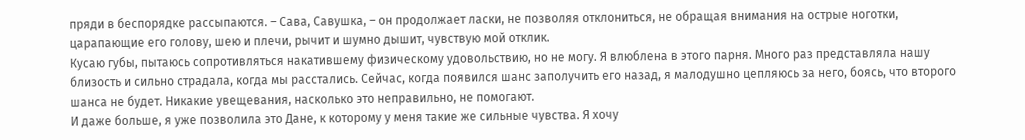пряди в беспорядке рассыпаются. – Сава, Савушка, – он продолжает ласки, не позволяя отклониться, не обращая внимания на острые ноготки, царапающие его голову, шею и плечи, рычит и шумно дышит, чувствую мой отклик.
Кусаю губы, пытаюсь сопротивляться накатившему физическому удовольствию, но не могу. Я влюблена в этого парня. Много раз представляла нашу близость и сильно страдала, когда мы расстались. Сейчас, когда появился шанс заполучить его назад, я малодушно цепляюсь за него, боясь, что второго шанса не будет. Никакие увещевания, насколько это неправильно, не помогают.
И даже больше, я уже позволила это Дане, к которому у меня такие же сильные чувства. Я хочу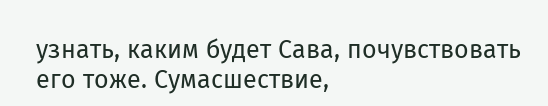узнать, каким будет Сава, почувствовать его тоже. Сумасшествие,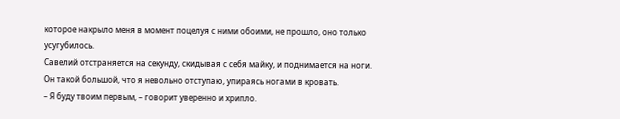которое накрыло меня в момент поцелуя с ними обоими, не прошло, оно только усугубилось.
Савелий отстраняется на секунду, скидывая с себя майку, и поднимается на ноги. Он такой большой, что я невольно отступаю, упираясь ногами в кровать.
– Я буду твоим первым, – говорит уверенно и хрипло.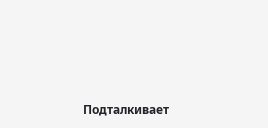Подталкивает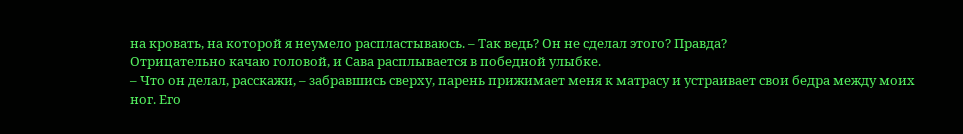на кровать, на которой я неумело распластываюсь. – Так ведь? Он не сделал этого? Правда?
Отрицательно качаю головой, и Сава расплывается в победной улыбке.
– Что он делал, расскажи, – забравшись сверху, парень прижимает меня к матрасу и устраивает свои бедра между моих ног. Его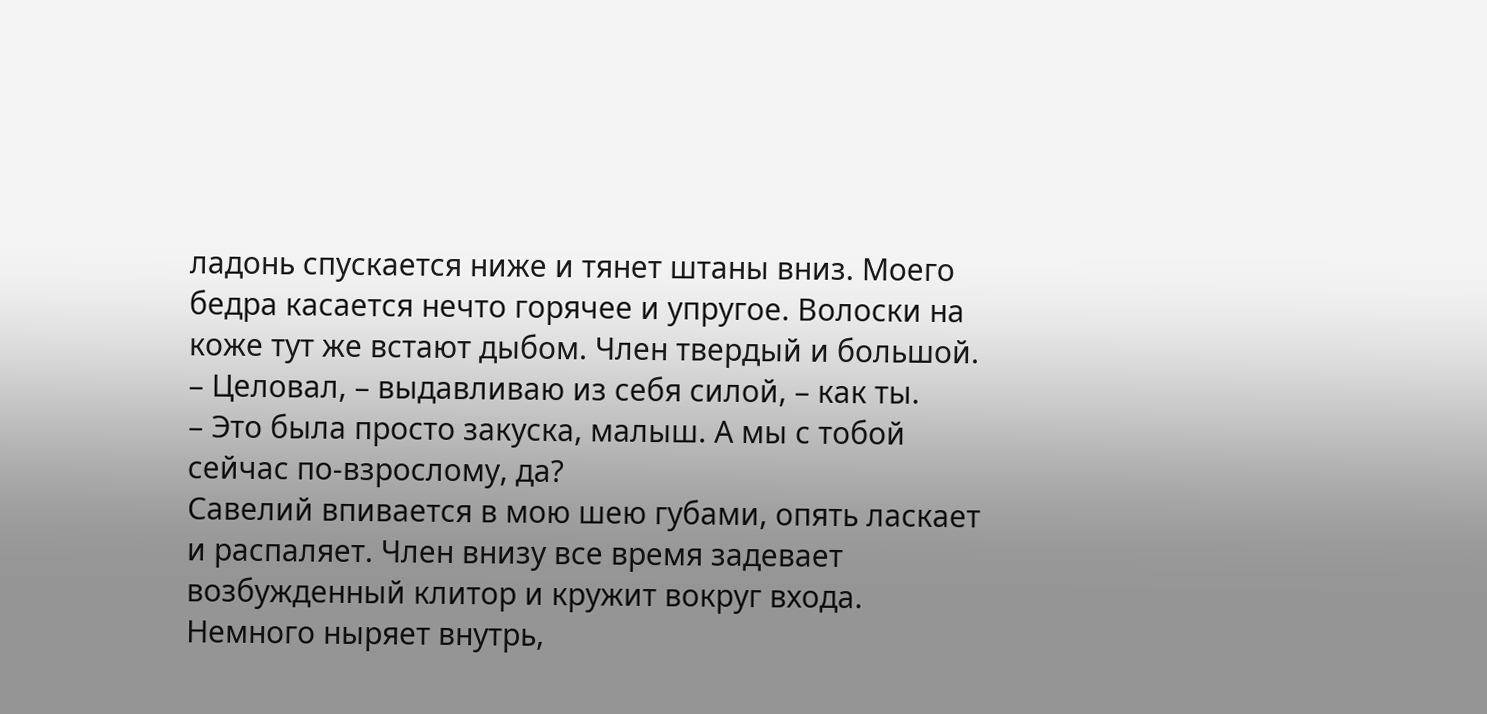ладонь спускается ниже и тянет штаны вниз. Моего бедра касается нечто горячее и упругое. Волоски на коже тут же встают дыбом. Член твердый и большой.
– Целовал, – выдавливаю из себя силой, – как ты.
– Это была просто закуска, малыш. А мы с тобой сейчас по-взрослому, да?
Савелий впивается в мою шею губами, опять ласкает и распаляет. Член внизу все время задевает возбужденный клитор и кружит вокруг входа. Немного ныряет внутрь,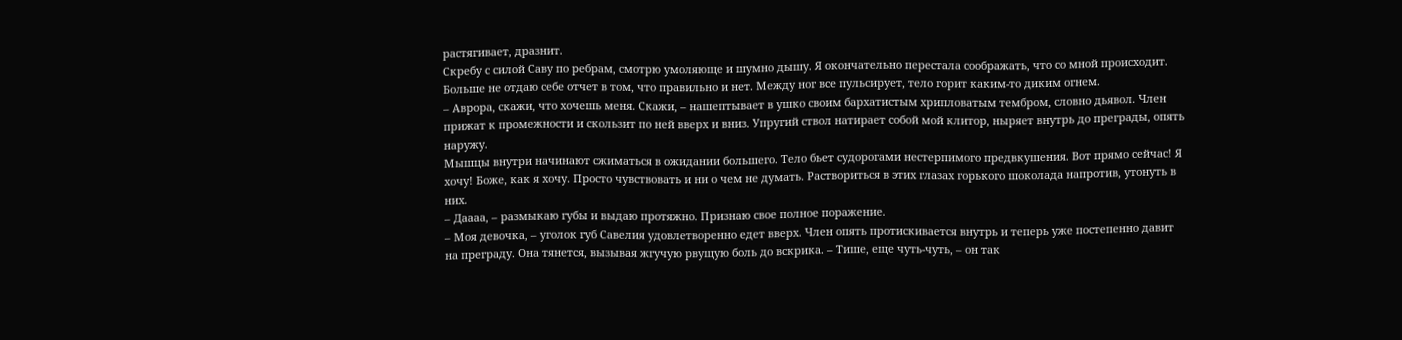растягивает, дразнит.
Скребу с силой Саву по ребрам, смотрю умоляюще и шумно дышу. Я окончательно перестала соображать, что со мной происходит. Больше не отдаю себе отчет в том, что правильно и нет. Между ног все пульсирует, тело горит каким-то диким огнем.
– Аврора, скажи, что хочешь меня. Скажи, – нашептывает в ушко своим бархатистым хрипловатым тембром, словно дьявол. Член прижат к промежности и скользит по ней вверх и вниз. Упругий ствол натирает собой мой клитор, ныряет внутрь до преграды, опять наружу.
Мышцы внутри начинают сжиматься в ожидании большего. Тело бьет судорогами нестерпимого предвкушения. Вот прямо сейчас! Я хочу! Боже, как я хочу. Просто чувствовать и ни о чем не думать. Раствориться в этих глазах горького шоколада напротив, утонуть в них.
– Даааа, – размыкаю губы и выдаю протяжно. Признаю свое полное поражение.
– Моя девочка, – уголок губ Савелия удовлетворенно едет вверх. Член опять протискивается внутрь и теперь уже постепенно давит на преграду. Она тянется, вызывая жгучую рвущую боль до вскрика. – Тише, еще чуть-чуть, – он так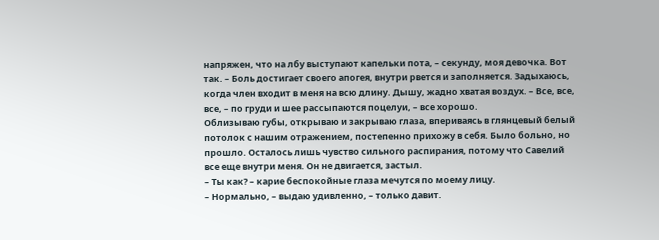напряжен, что на лбу выступают капельки пота, – секунду, моя девочка. Вот так. – Боль достигает своего апогея, внутри рвется и заполняется. Задыхаюсь, когда член входит в меня на всю длину. Дышу, жадно хватая воздух. – Все, все, все, – по груди и шее рассыпаются поцелуи, – все хорошо.
Облизываю губы, открываю и закрываю глаза, впериваясь в глянцевый белый потолок с нашим отражением, постепенно прихожу в себя. Было больно, но прошло. Осталось лишь чувство сильного распирания, потому что Савелий все еще внутри меня. Он не двигается, застыл.
– Ты как? – карие беспокойные глаза мечутся по моему лицу.
– Нормально, – выдаю удивленно, – только давит.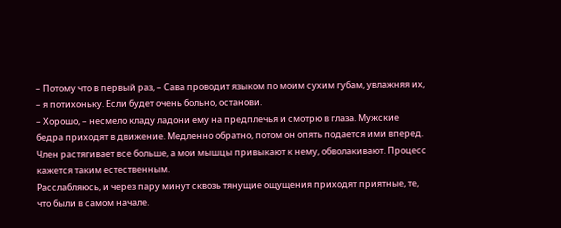– Потому что в первый раз, – Сава проводит языком по моим сухим губам, увлажняя их, – я потихоньку. Если будет очень больно, останови.
– Хорошо, – несмело кладу ладони ему на предплечья и смотрю в глаза. Мужские бедра приходят в движение. Медленно обратно, потом он опять подается ими вперед. Член растягивает все больше, а мои мышцы привыкают к нему, обволакивают. Процесс кажется таким естественным.
Расслабляюсь, и через пару минут сквозь тянущие ощущения приходят приятные, те, что были в самом начале.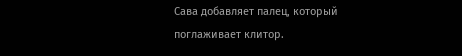Сава добавляет палец, который поглаживает клитор.